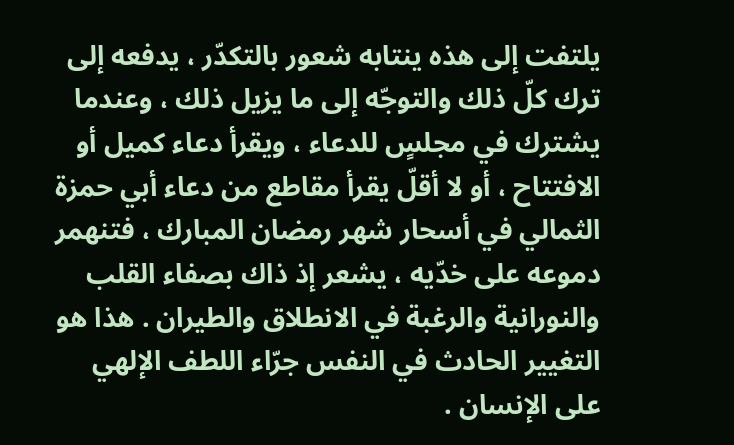يلتفت إلى هذه ينتابه شعور بالتكدّر ، يدفعه إلى ترك كلّ ذلك والتوجّه إلى ما يزيل ذلك ، وعندما يشترك في مجلسٍ للدعاء ، ويقرأ دعاء كميل أو الافتتاح ، أو لا أقلّ يقرأ مقاطع من دعاء أبي حمزة الثمالي في أسحار شهر رمضان المبارك ، فتنهمر دموعه على خدّيه ، يشعر إذ ذاك بصفاء القلب والنورانية والرغبة في الانطلاق والطيران . هذا هو التغيير الحادث في النفس جرّاء اللطف الإلهي على الإنسان .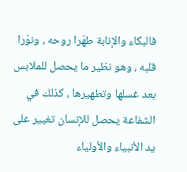فالبكاء والإنابة طهّرا روحه ، ونوّرا قلبه ، وهو نظير ما يحصل للملابس بعد غسلها وتطهيرها ، كذلك في الشفاعة يحصل للإنسان تغيير على يد الأنبياء والأولياء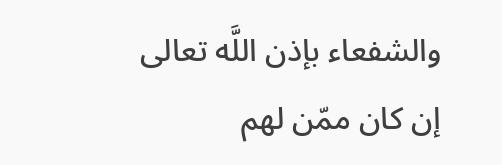والشفعاء بإذن اللَّه تعالى إن كان ممّن لهم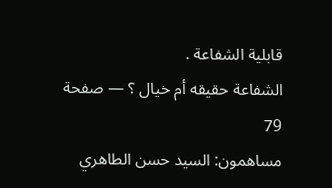قابلية الشفاعة .
الشفاعة حقيقه أم خيال ؟ — صفحة 79
مساهمون: السيد حسن الطاهري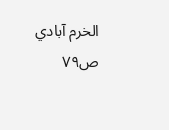الخرم آبادي
ص٧٩